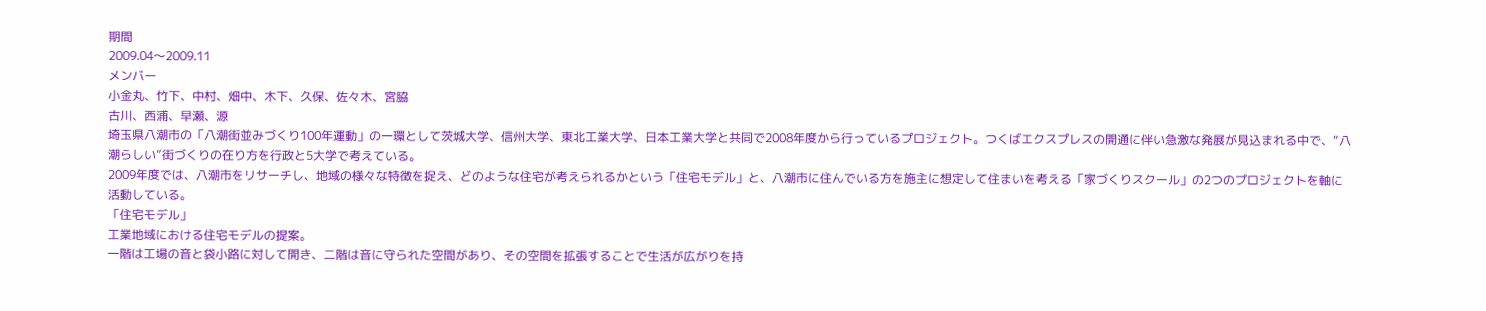期間
2009.04〜2009.11
メンバー
小金丸、竹下、中村、畑中、木下、久保、佐々木、宮脇
古川、西浦、早瀬、源
埼玉県八潮市の「八潮街並みづくり100年運動」の一環として茨城大学、信州大学、東北工業大学、日本工業大学と共同で2008年度から行っているプロジェクト。つくばエクスプレスの開通に伴い急激な発展が見込まれる中で、“八潮らしい”街づくりの在り方を行政と5大学で考えている。
2009年度では、八潮市をリサーチし、地域の様々な特徴を捉え、どのような住宅が考えられるかという「住宅モデル」と、八潮市に住んでいる方を施主に想定して住まいを考える「家づくりスクール」の2つのプロジェクトを軸に活動している。
「住宅モデル」
工業地域における住宅モデルの提案。
一階は工場の音と袋小路に対して開き、二階は音に守られた空間があり、その空間を拡張することで生活が広がりを持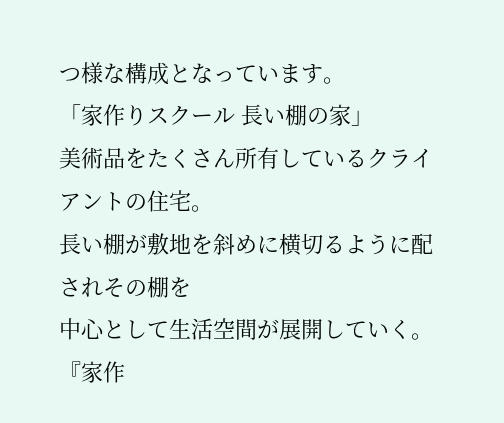つ様な構成となっています。
「家作りスクール 長い棚の家」
美術品をたくさん所有しているクライアントの住宅。
長い棚が敷地を斜めに横切るように配されその棚を
中心として生活空間が展開していく。
『家作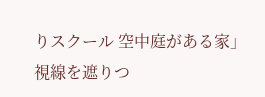りスクール 空中庭がある家」
視線を遮りつ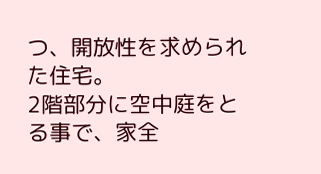つ、開放性を求められた住宅。
2階部分に空中庭をとる事で、家全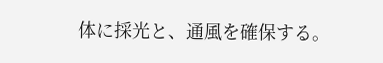体に採光と、通風を確保する。